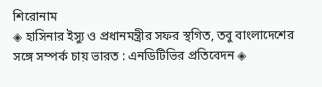শিরোনাম
◈ হাসিনার ইস্যু ও প্রধানমন্ত্রীর সফর স্থগিত, তবু বাংলাদেশের সঙ্গে সম্পর্ক চায় ভারত : এনডিটিভির প্রতিবেদন ◈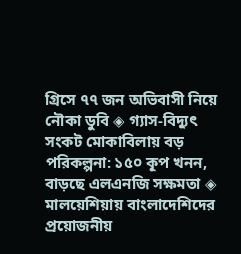গ্রিসে ৭৭ জন অভিবাসী নিয়ে নৌকা ডুবি ◈ গ্যাস-বিদ্যুৎ সংকট মোকাবিলায় বড় পরিকল্পনা: ১৫০ কূপ খনন, বাড়ছে এলএনজি সক্ষমতা ◈ মালয়েশিয়ায় বাংলাদেশিদের প্রয়োজনীয়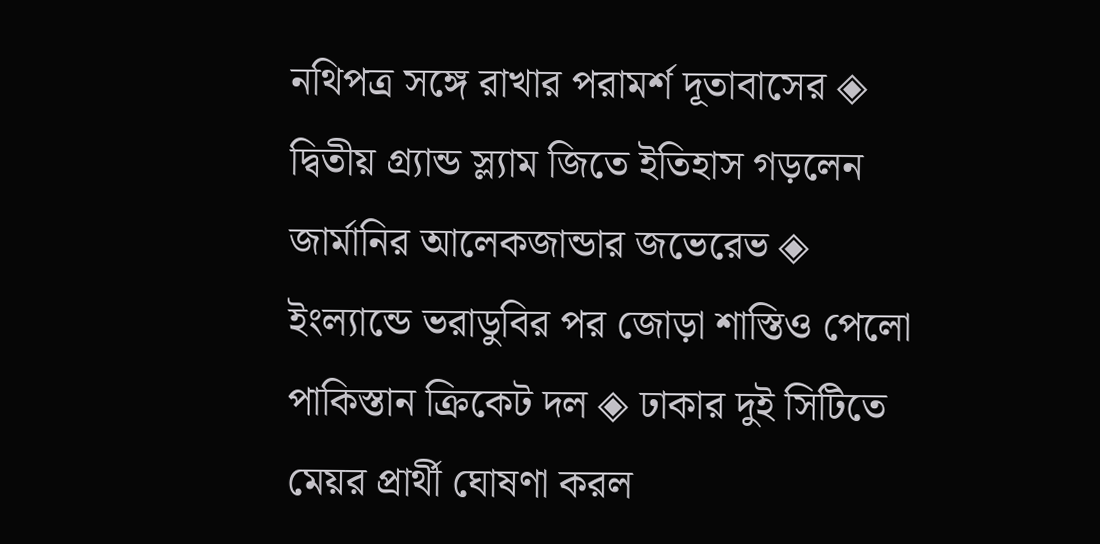নথিপত্র সঙ্গে রাখার পরামর্শ দূতাবাসের ◈ দ্বিতীয় গ্র্যান্ড স্ল্যাম জিতে ইতিহাস গড়লেন জার্মা‌নির আ‌লেকজান্ডার জভেরেভ ◈ ইংল‌্যা‌ন্ডে ভরাডুবির পর জোড়া শাস্তিও পেলো পাকিস্তান ক্রিকেট দল ◈ ঢাকার দুই সিটিতে মেয়র প্রার্থী ঘোষণা করল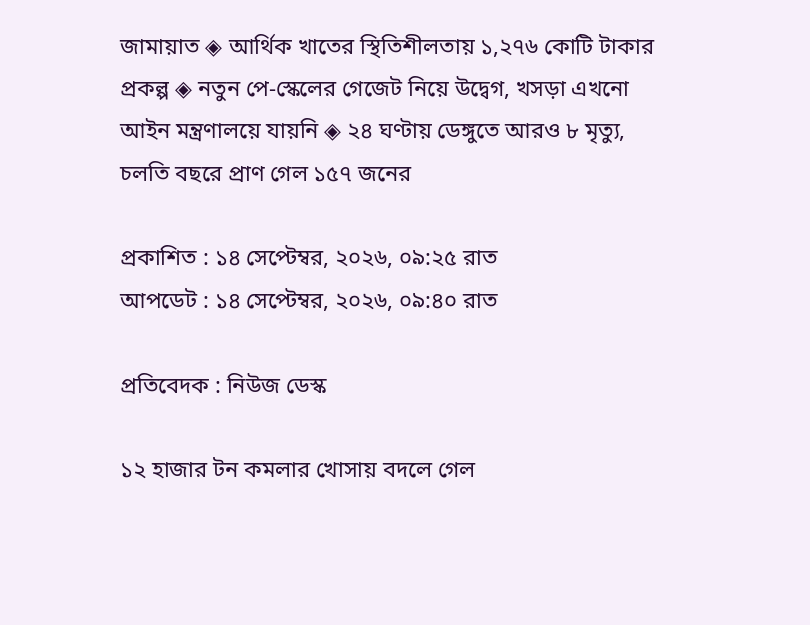জামায়াত ◈ আর্থিক খাতের স্থিতিশীলতায় ১,২৭৬ কোটি টাকার প্রকল্প ◈ নতুন পে-স্কেলের গেজেট নিয়ে উদ্বেগ, খসড়া এখনো আইন মন্ত্রণালয়ে যায়নি ◈ ২৪ ঘণ্টায় ডেঙ্গুতে আরও ৮ মৃত্যু, চলতি বছরে প্রাণ গেল ১৫৭ জনের

প্রকাশিত : ১৪ সেপ্টেম্বর, ২০২৬, ০৯:২৫ রাত
আপডেট : ১৪ সেপ্টেম্বর, ২০২৬, ০৯:৪০ রাত

প্রতিবেদক : নিউজ ডেস্ক

১২ হাজার টন কমলার খোসায় বদলে গেল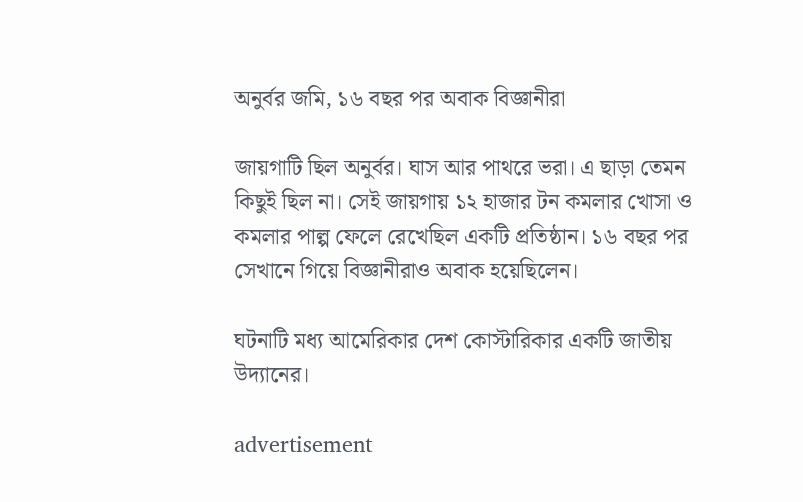অনুর্বর জমি, ১৬ বছর পর অবাক বিজ্ঞানীরা

জায়গাটি ছিল অনুর্বর। ঘাস আর পাথরে ভরা। এ ছাড়া তেমন কিছুই ছিল না। সেই জায়গায় ১২ হাজার টন কমলার খোসা ও কমলার পাল্প ফেলে রেখেছিল একটি প্রতিষ্ঠান। ১৬ বছর পর সেখানে গিয়ে বিজ্ঞানীরাও অবাক হয়েছিলেন।

ঘটনাটি মধ্য আমেরিকার দেশ কোস্টারিকার একটি জাতীয় উদ্যানের।

advertisement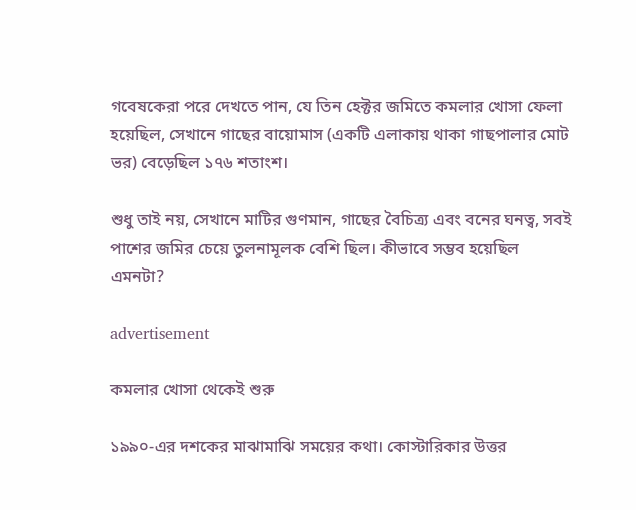গবেষকেরা পরে দেখতে পান, যে তিন হেক্টর জমিতে কমলার খোসা ফেলা হয়েছিল, সেখানে গাছের বায়োমাস (একটি এলাকায় থাকা গাছপালার মোট ভর) বেড়েছিল ১৭৬ শতাংশ।

শুধু তাই নয়, সেখানে মাটির গুণমান, গাছের বৈচিত্র্য এবং বনের ঘনত্ব, সবই পাশের জমির চেয়ে তুলনামূলক বেশি ছিল। কীভাবে সম্ভব হয়েছিল এমনটা?

advertisement

কমলার খোসা থেকেই শুরু

১৯৯০-এর দশকের মাঝামাঝি সময়ের কথা। কোস্টারিকার উত্তর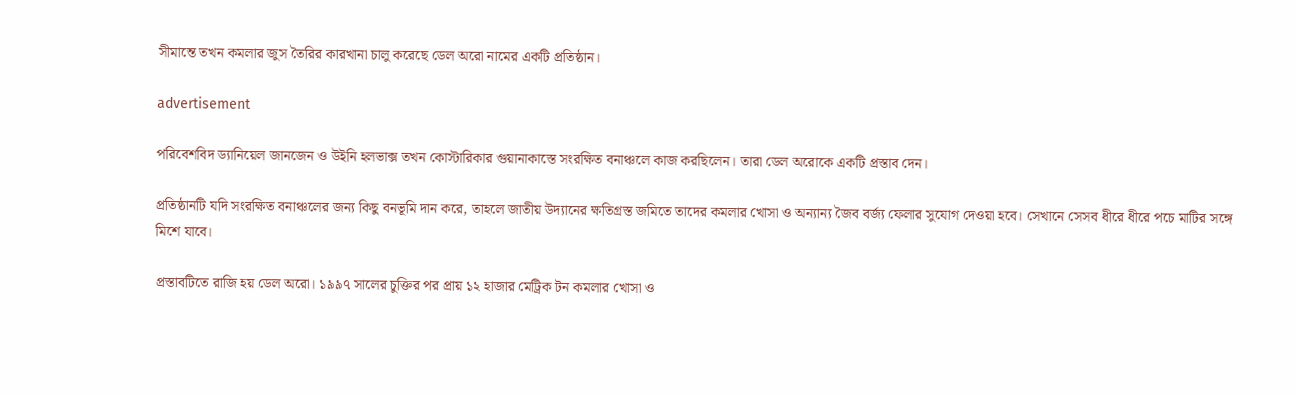সীমান্তে তখন কমলার জুস তৈরির কারখানা চালু করেছে ডেল অরো নামের একটি প্রতিষ্ঠান।

advertisement

পরিবেশবিদ ড্যানিয়েল জানজেন ও উইনি হলভাক্স তখন কোস্টারিকার গুয়ানাকাস্তে সংরক্ষিত বনাঞ্চলে কাজ করছিলেন। তারা ডেল অরোকে একটি প্রস্তাব দেন।

প্রতিষ্ঠানটি যদি সংরক্ষিত বনাঞ্চলের জন্য কিছু বনভূমি দান করে, তাহলে জাতীয় উদ্যানের ক্ষতিগ্রস্ত জমিতে তাদের কমলার খোসা ও অন্যান্য জৈব বর্জ্য ফেলার সুযোগ দেওয়া হবে। সেখানে সেসব ধীরে ধীরে পচে মাটির সঙ্গে মিশে যাবে।

প্রস্তাবটিতে রাজি হয় ডেল অরো। ১৯৯৭ সালের চুক্তির পর প্রায় ১২ হাজার মেট্রিক টন কমলার খোসা ও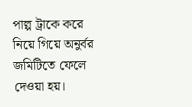পাল্প ট্রাকে করে নিয়ে গিয়ে অনুর্বর জমিটিতে ফেলে দেওয়া হয়।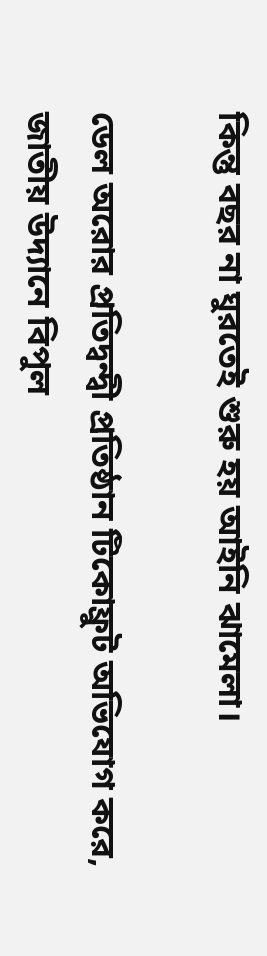কিন্তু বছর না ঘুরতেই শুরু হয় আইনি ঝামেলা।

ডেল অরোর প্রতিদ্বন্দ্বী প্রতিষ্ঠান টিকোফ্রুট অভিযোগ করে, জাতীয় উদ্যানে বিপুল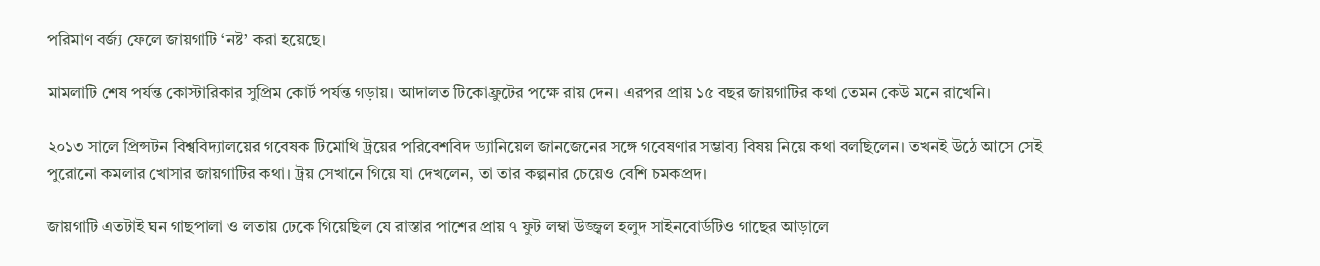পরিমাণ বর্জ্য ফেলে জায়গাটি ‘নষ্ট’ করা হয়েছে।

মামলাটি শেষ পর্যন্ত কোস্টারিকার সুপ্রিম কোর্ট পর্যন্ত গড়ায়। আদালত টিকোফ্রুটের পক্ষে রায় দেন। এরপর প্রায় ১৫ বছর জায়গাটির কথা তেমন কেউ মনে রাখেনি।

২০১৩ সালে প্রিন্সটন বিশ্ববিদ্যালয়ের গবেষক টিমোথি ট্রয়ের পরিবেশবিদ ড্যানিয়েল জানজেনের সঙ্গে গবেষণার সম্ভাব্য বিষয় নিয়ে কথা বলছিলেন। তখনই উঠে আসে সেই পুরোনো কমলার খোসার জায়গাটির কথা। ট্রয় সেখানে গিয়ে যা দেখলেন, তা তার কল্পনার চেয়েও বেশি চমকপ্রদ।

জায়গাটি এতটাই ঘন গাছপালা ও লতায় ঢেকে গিয়েছিল যে রাস্তার পাশের প্রায় ৭ ফুট লম্বা উজ্জ্বল হলুদ সাইনবোর্ডটিও গাছের আড়ালে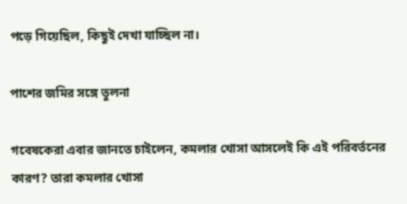পড়ে গিয়েছিল, কিছুই দেখা যাচ্ছিল না।

পাশের জমির সঙ্গে তুলনা

গবেষকেরা এবার জানতে চাইলেন, কমলার খোসা আসলেই কি এই পরিবর্তনের কারণ? তারা কমলার খোসা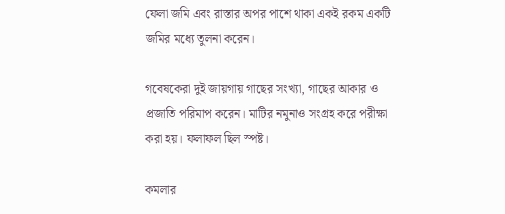ফেলা জমি এবং রাস্তার অপর পাশে থাকা একই রকম একটি জমির মধ্যে তুলনা করেন।

গবেষকেরা দুই জায়গায় গাছের সংখ্যা, গাছের আকার ও প্রজাতি পরিমাপ করেন। মাটির নমুনাও সংগ্রহ করে পরীক্ষা করা হয়। ফলাফল ছিল স্পষ্ট।

কমলার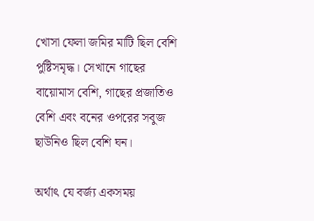খোসা ফেলা জমির মাটি ছিল বেশি পুষ্টিসমৃদ্ধ। সেখানে গাছের বায়োমাস বেশি, গাছের প্রজাতিও বেশি এবং বনের ওপরের সবুজ ছাউনিও ছিল বেশি ঘন।

অর্থাৎ যে বর্জ্য একসময়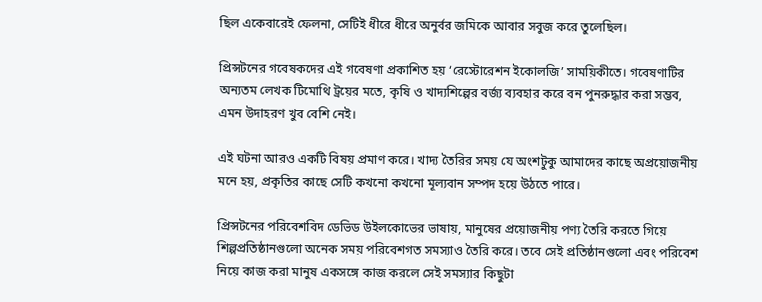ছিল একেবারেই ফেলনা, সেটিই ধীরে ধীরে অনুর্বর জমিকে আবার সবুজ করে তুলেছিল।

প্রিন্সটনের গবেষকদের এই গবেষণা প্রকাশিত হয় ‘রেস্টোরেশন ইকোলজি’ সাময়িকীতে। গবেষণাটির অন্যতম লেখক টিমোথি ট্রয়ের মতে, কৃষি ও খাদ্যশিল্পের বর্জ্য ব্যবহার করে বন পুনরুদ্ধার করা সম্ভব, এমন উদাহরণ খুব বেশি নেই।

এই ঘটনা আরও একটি বিষয় প্রমাণ করে। খাদ্য তৈরির সময় যে অংশটুকু আমাদের কাছে অপ্রয়োজনীয় মনে হয়, প্রকৃতির কাছে সেটি কখনো কখনো মূল্যবান সম্পদ হয়ে উঠতে পারে।

প্রিন্সটনের পরিবেশবিদ ডেভিড উইলকোভের ভাষায়, মানুষের প্রয়োজনীয় পণ্য তৈরি করতে গিয়ে শিল্পপ্রতিষ্ঠানগুলো অনেক সময় পরিবেশগত সমস্যাও তৈরি করে। তবে সেই প্রতিষ্ঠানগুলো এবং পরিবেশ নিয়ে কাজ করা মানুষ একসঙ্গে কাজ করলে সেই সমস্যার কিছুটা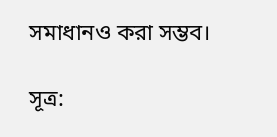সমাধানও করা সম্ভব।

সূত্র: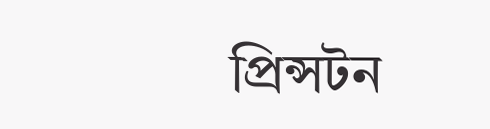প্রিন্সটন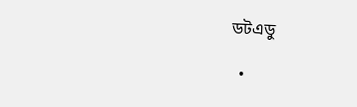ডটএডু

  •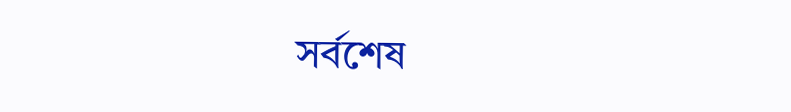সর্বশেষ